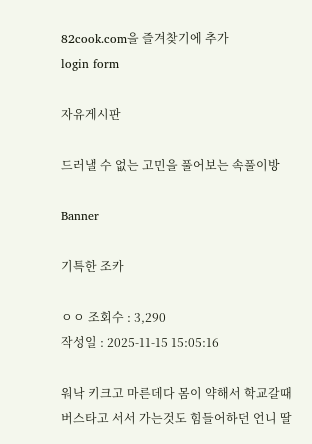82cook.com을 즐겨찾기에 추가
login form

자유게시판

드러낼 수 없는 고민을 풀어보는 속풀이방

Banner

기특한 조카

ㅇㅇ 조회수 : 3,290
작성일 : 2025-11-15 15:05:16

워낙 키크고 마른데다 몸이 약해서 학교갈때 버스타고 서서 가는것도 힘들어하던 언니 딸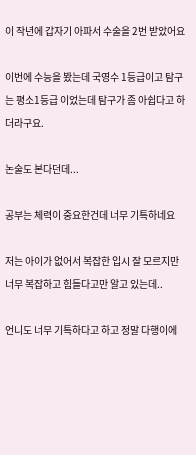이 작년에 갑자기 아파서 수술을 2번 받았어요

이번에 수능을 봤는데 국영수 1등급이고 탐구는 평소1등급 이었는데 탐구가 좀 아쉽다고 하더라구요.

논술도 본다던데...

공부는 체력이 중요한건데 너무 기특하네요

저는 아이가 없어서 복잡한 입시 잘 모르지만 너무 복잡하고 힘들다고만 알고 있는데..

언니도 너무 기특하다고 하고 정말 다행이에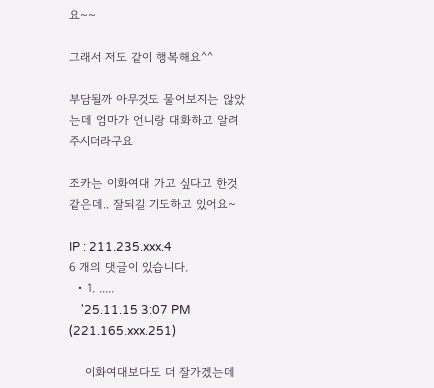요~~

그래서 저도 같이 행복해요^^

부담될까 아무것도 물어보지는 않았는데 엄마가 언니랑 대화하고 알려주시더라구요

조카는 이화여대 가고 싶다고 한것 같은데.. 잘되길 기도하고 있어요~

IP : 211.235.xxx.4
6 개의 댓글이 있습니다.
  • 1. .....
    '25.11.15 3:07 PM (221.165.xxx.251)

    이화여대보다도 더 잘가겠는데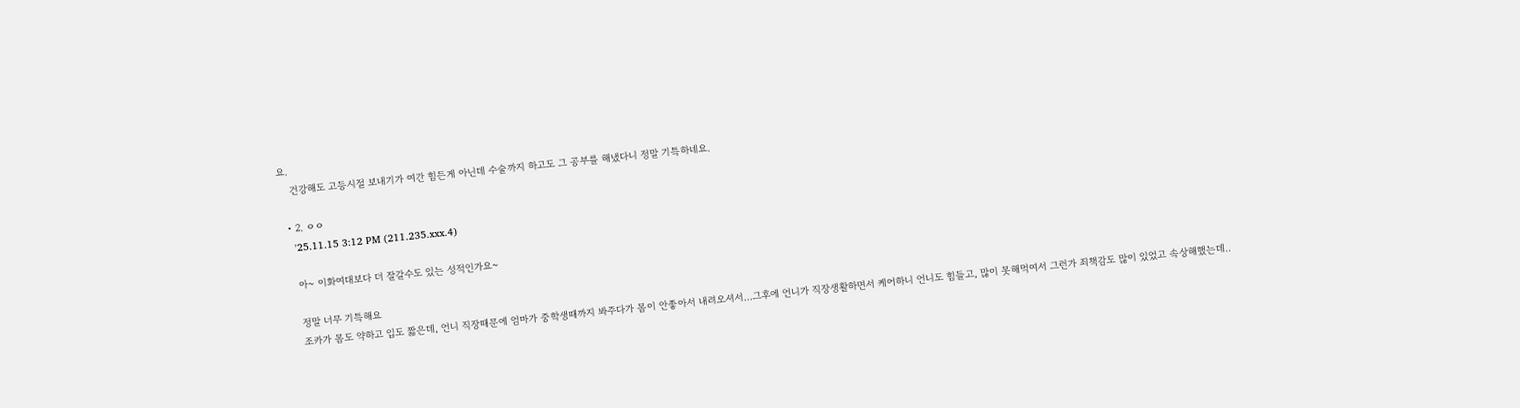요.
    건강해도 고등시절 보내기가 여간 힘든게 아닌데 수술까지 하고도 그 공부를 해냈다니 정말 기특하네요.

  • 2. ㅇㅇ
    '25.11.15 3:12 PM (211.235.xxx.4)

    아~ 이화여대보다 더 잘갈수도 있는 성적인가요~

    정말 너무 기특해요
    조카가 몸도 약하고 입도 짧은데, 언니 직장때문에 엄마가 중학생때까지 봐주다가 몸이 안좋아서 내려오셔서...그후에 언니가 직장생활하면서 케어하니 언니도 힘들고, 많이 못해먹여서 그런가 죄책감도 많이 있었고 속상해했는데..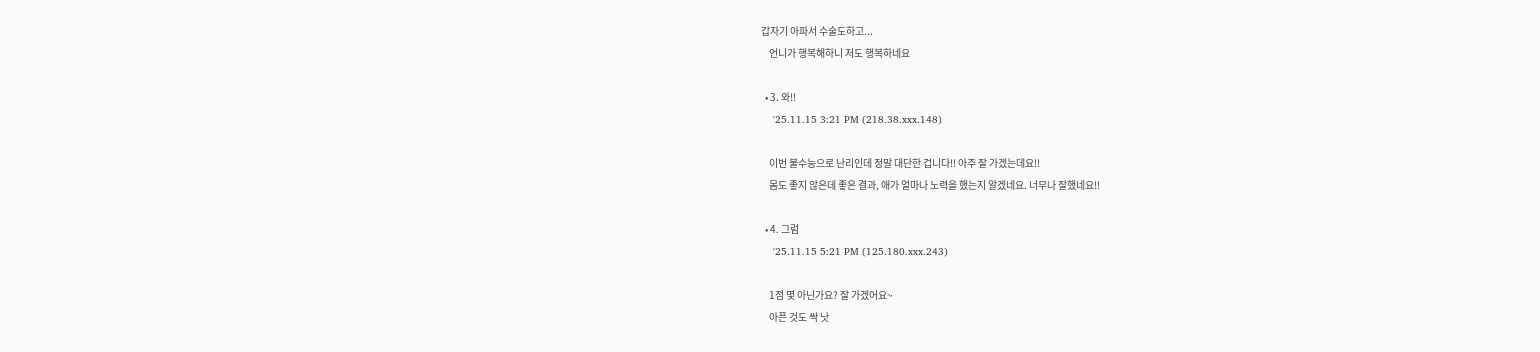갑자기 아파서 수술도하고...
    언니가 행복해하니 저도 행복하네요

  • 3. 와!!
    '25.11.15 3:21 PM (218.38.xxx.148)

    이번 불수능으로 난리인데 정말 대단한 겁니다!! 아주 잘 가겠는데요!!
    몸도 좋지 않은데 좋은 결과, 애가 얼마나 노력을 했는지 알겠네요. 너무나 잘했네요!!

  • 4. 그럼
    '25.11.15 5:21 PM (125.180.xxx.243)

    1점 몇 아닌가요? 잘 가겠어요~
    아픈 것도 싹 낫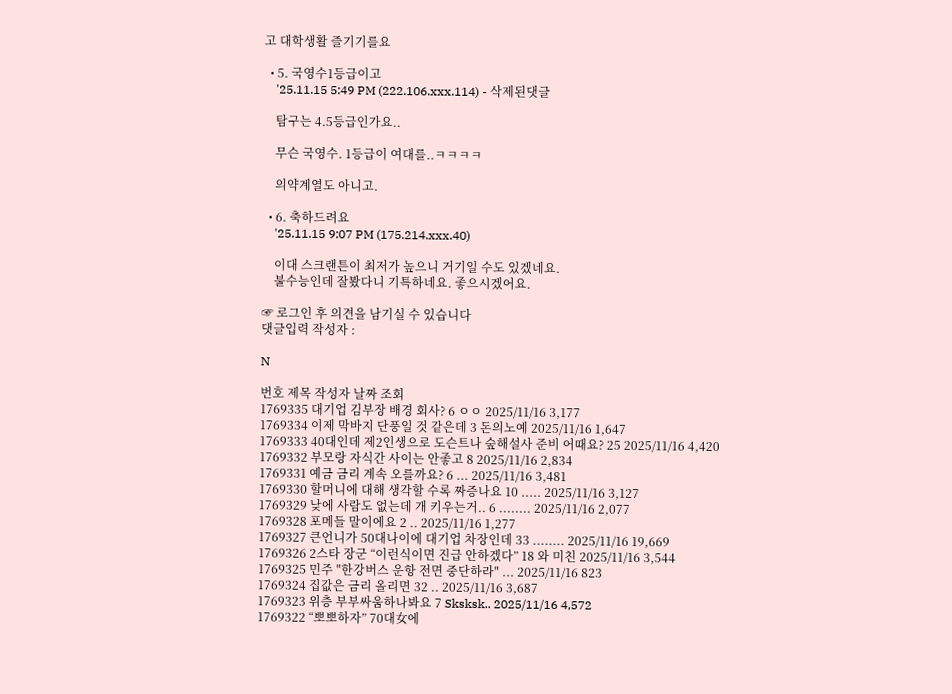고 대학생활 즐기기를요

  • 5. 국영수1등급이고
    '25.11.15 5:49 PM (222.106.xxx.114) - 삭제된댓글

    탐구는 4.5등급인가요..

    무슨 국영수. 1등급이 여대를..ㅋㅋㅋㅋ

    의약계열도 아니고.

  • 6. 축하드려요
    '25.11.15 9:07 PM (175.214.xxx.40)

    이대 스크랜튼이 최저가 높으니 거기일 수도 있겠네요.
    불수능인데 잘봤다니 기특하네요. 좋으시겠어요.

☞ 로그인 후 의견을 남기실 수 있습니다
댓글입력 작성자 :

N

번호 제목 작성자 날짜 조회
1769335 대기업 김부장 배경 회사? 6 ㅇㅇ 2025/11/16 3,177
1769334 이제 막바지 단풍일 것 같은데 3 돈의노예 2025/11/16 1,647
1769333 40대인데 제2인생으로 도슨트나 숲해설사 준비 어때요? 25 2025/11/16 4,420
1769332 부모랑 자식간 사이는 안좋고 8 2025/11/16 2,834
1769331 예금 금리 계속 오를까요? 6 ... 2025/11/16 3,481
1769330 할머니에 대해 생각할 수록 짜증나요 10 ..... 2025/11/16 3,127
1769329 낮에 사람도 없는데 개 키우는거.. 6 ........ 2025/11/16 2,077
1769328 포메들 말이에요 2 .. 2025/11/16 1,277
1769327 큰언니가 50대나이에 대기업 차장인데 33 ........ 2025/11/16 19,669
1769326 2스타 장군 “이런식이면 진급 안하겠다” 18 와 미친 2025/11/16 3,544
1769325 민주 "한강버스 운항 전면 중단하라" ... 2025/11/16 823
1769324 집값은 금리 올리면 32 .. 2025/11/16 3,687
1769323 위층 부부싸움하나봐요 7 Sksksk.. 2025/11/16 4,572
1769322 “뽀뽀하자” 70대女에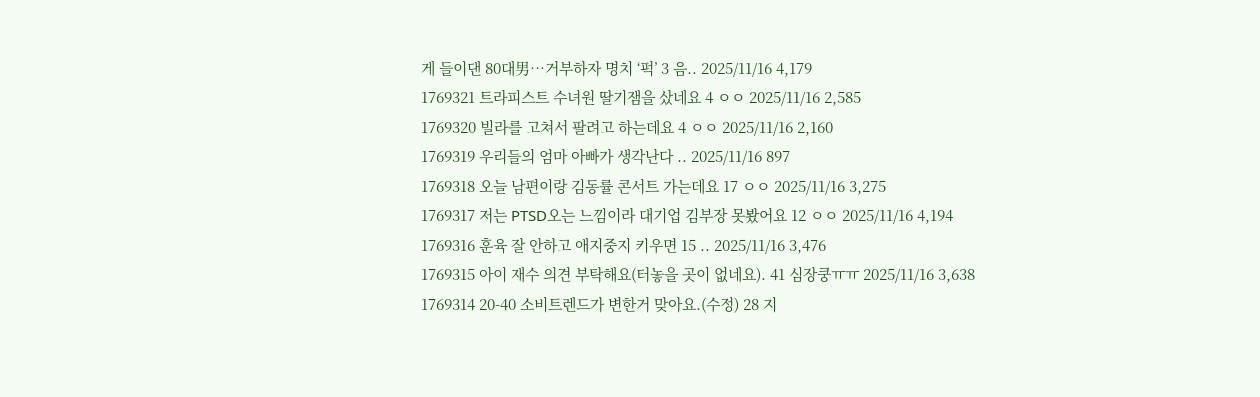게 들이댄 80대男…거부하자 명치 ‘퍽’ 3 음.. 2025/11/16 4,179
1769321 트라피스트 수녀원 딸기잼을 샀네요 4 ㅇㅇ 2025/11/16 2,585
1769320 빌라를 고쳐서 팔려고 하는데요 4 ㅇㅇ 2025/11/16 2,160
1769319 우리들의 엄마 아빠가 생각난다 .. 2025/11/16 897
1769318 오늘 남편이랑 김동률 콘서트 가는데요 17 ㅇㅇ 2025/11/16 3,275
1769317 저는 PTSD오는 느낌이라 대기업 김부장 못봤어요 12 ㅇㅇ 2025/11/16 4,194
1769316 훈육 잘 안하고 애지중지 키우면 15 .. 2025/11/16 3,476
1769315 아이 재수 의견 부탁해요(터놓을 곳이 없네요). 41 심장쿵ㅠㅠ 2025/11/16 3,638
1769314 20-40 소비트렌드가 변한거 맞아요.(수정) 28 지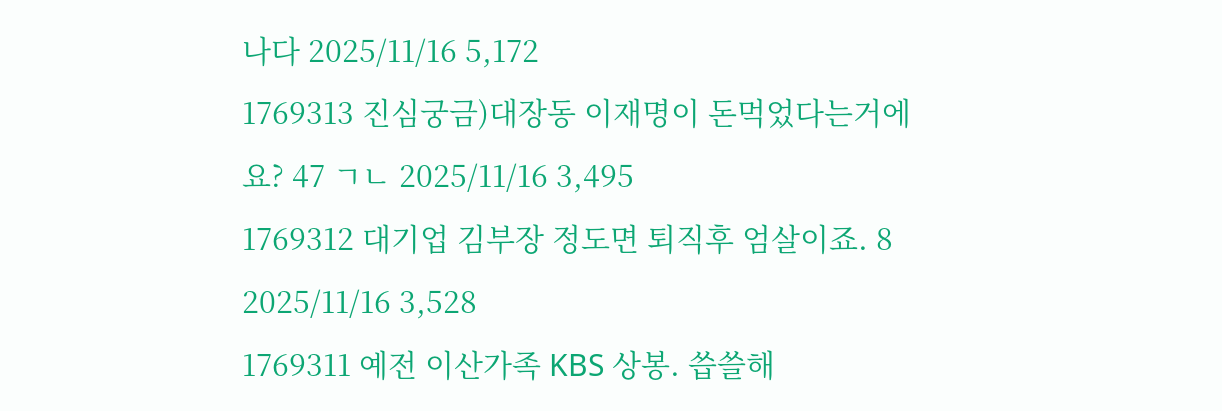나다 2025/11/16 5,172
1769313 진심궁금)대장동 이재명이 돈먹었다는거에요? 47 ㄱㄴ 2025/11/16 3,495
1769312 대기업 김부장 정도면 퇴직후 엄살이죠. 8 2025/11/16 3,528
1769311 예전 이산가족 KBS 상봉. 씁쓸해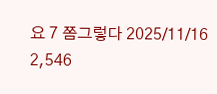요 7 쫌그렇다 2025/11/16 2,546